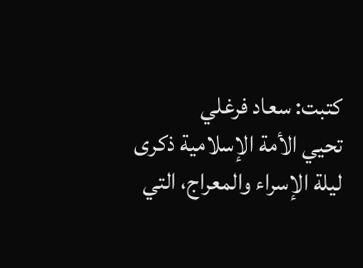كتبت: سعاد فرغلي
تحيي الأمة الإسلامية ذكرى ليلة الإسراء والمعراج، التي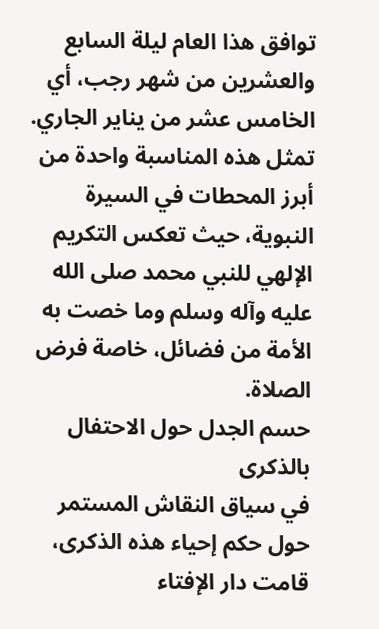توافق هذا العام ليلة السابع والعشرين من شهر رجب، أي الخامس عشر من يناير الجاري. تمثل هذه المناسبة واحدة من أبرز المحطات في السيرة النبوية، حيث تعكس التكريم الإلهي للنبي محمد صلى الله عليه وآله وسلم وما خصت به الأمة من فضائل، خاصة فرض الصلاة.
حسم الجدل حول الاحتفال بالذكرى
في سياق النقاش المستمر حول حكم إحياء هذه الذكرى، قامت دار الإفتاء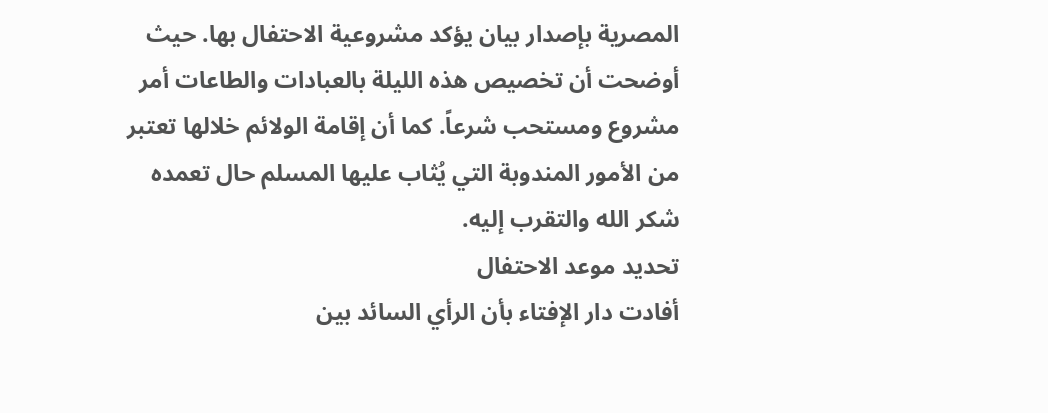المصرية بإصدار بيان يؤكد مشروعية الاحتفال بها. حيث أوضحت أن تخصيص هذه الليلة بالعبادات والطاعات أمر مشروع ومستحب شرعاً. كما أن إقامة الولائم خلالها تعتبر من الأمور المندوبة التي يُثاب عليها المسلم حال تعمده شكر الله والتقرب إليه.
تحديد موعد الاحتفال
أفادت دار الإفتاء بأن الرأي السائد بين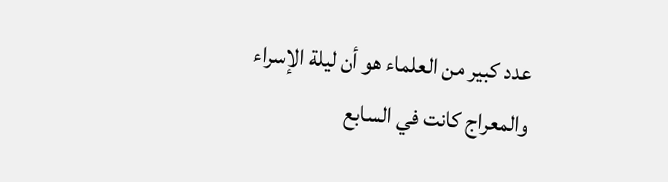عدد كبير من العلماء هو أن ليلة الإسراء والمعراج كانت في السابع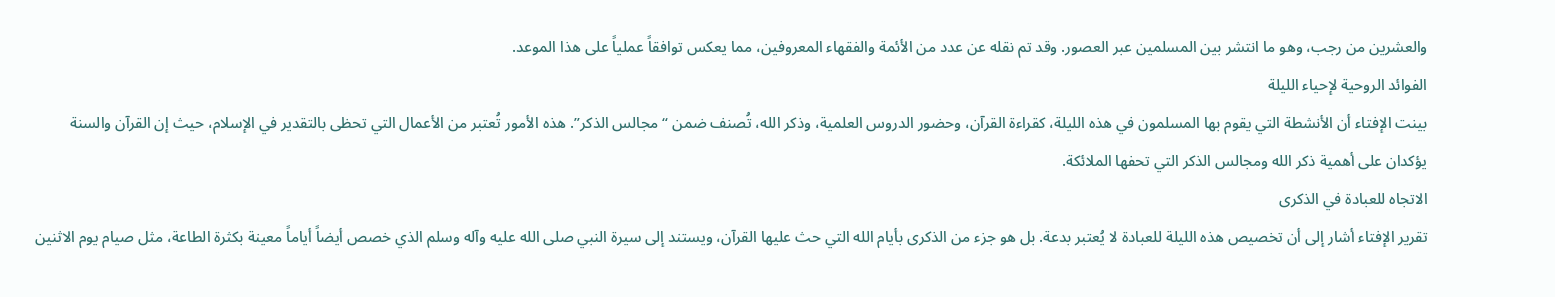والعشرين من رجب، وهو ما انتشر بين المسلمين عبر العصور. وقد تم نقله عن عدد من الأئمة والفقهاء المعروفين، مما يعكس توافقاً عملياً على هذا الموعد.
الفوائد الروحية لإحياء الليلة
بينت الإفتاء أن الأنشطة التي يقوم بها المسلمون في هذه الليلة، كقراءة القرآن، وحضور الدروس العلمية، وذكر الله، تُصنف ضمن “مجالس الذكر”. هذه الأمور تُعتبر من الأعمال التي تحظى بالتقدير في الإسلام، حيث إن القرآن والسنة يؤكدان على أهمية ذكر الله ومجالس الذكر التي تحفها الملائكة.
الاتجاه للعبادة في الذكرى
تقرير الإفتاء أشار إلى أن تخصيص هذه الليلة للعبادة لا يُعتبر بدعة. بل هو جزء من الذكرى بأيام الله التي حث عليها القرآن، ويستند إلى سيرة النبي صلى الله عليه وآله وسلم الذي خصص أيضاً أياماً معينة بكثرة الطاعة، مثل صيام يوم الاثنين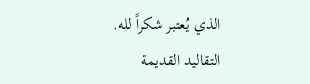الذي يُعتبر شكراً لله.
التقاليد القديمة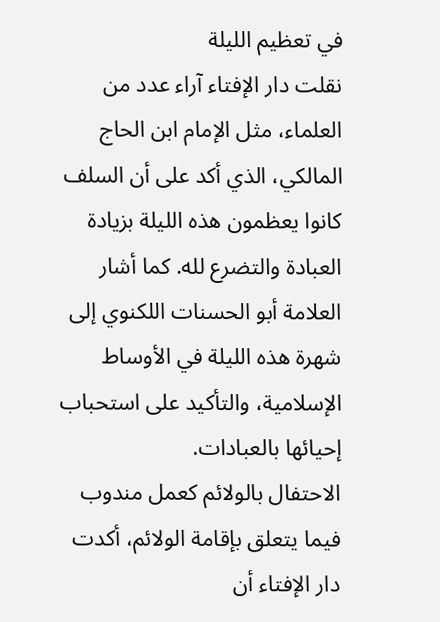في تعظيم الليلة
نقلت دار الإفتاء آراء عدد من العلماء، مثل الإمام ابن الحاج المالكي، الذي أكد على أن السلف كانوا يعظمون هذه الليلة بزيادة العبادة والتضرع لله. كما أشار العلامة أبو الحسنات اللكنوي إلى شهرة هذه الليلة في الأوساط الإسلامية، والتأكيد على استحباب إحيائها بالعبادات.
الاحتفال بالولائم كعمل مندوب
فيما يتعلق بإقامة الولائم، أكدت دار الإفتاء أن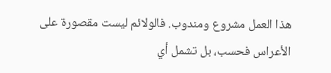هذا العمل مشروع ومندوب. فالولائم ليست مقصورة على الأعراس فحسب، بل تشمل أي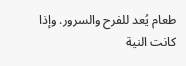طعام يُعد للفرح والسرور. وإذا كانت النية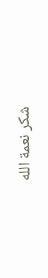شكر نعمة الله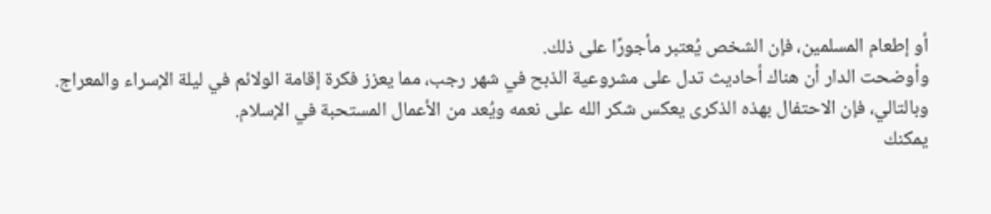أو إطعام المسلمين، فإن الشخص يُعتبر مأجورًا على ذلك.
وأوضحت الدار أن هناك أحاديث تدل على مشروعية الذبح في شهر رجب، مما يعزز فكرة إقامة الولائم في ليلة الإسراء والمعراج. وبالتالي، فإن الاحتفال بهذه الذكرى يعكس شكر الله على نعمه ويُعد من الأعمال المستحبة في الإسلام.
يمكنك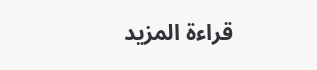قراءة المزيد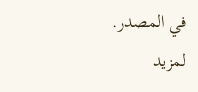في المصدر.
لمزيد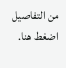من التفاصيل اضغط هنا.